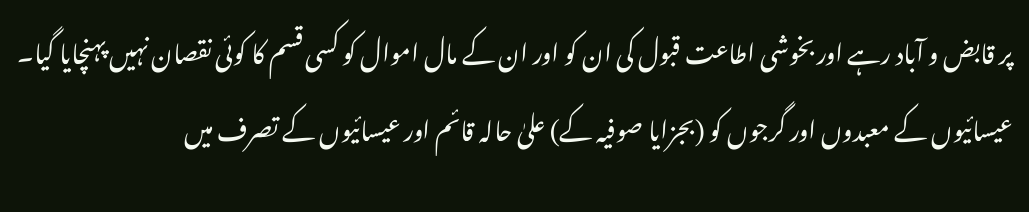پر قابض و آباد رہے اور بخوشی اطاعت قبول کی ان کو اور ان کے مال اموال کو کسی قسم کا کوئی نقصان نہیں پہنچایا گیا۔ عیسائیوں کے معبدوں اور گرجوں کو (بجزایا صوفیہ کے) علیٰ حالہ قائم اور عیسائیوں کے تصرف میں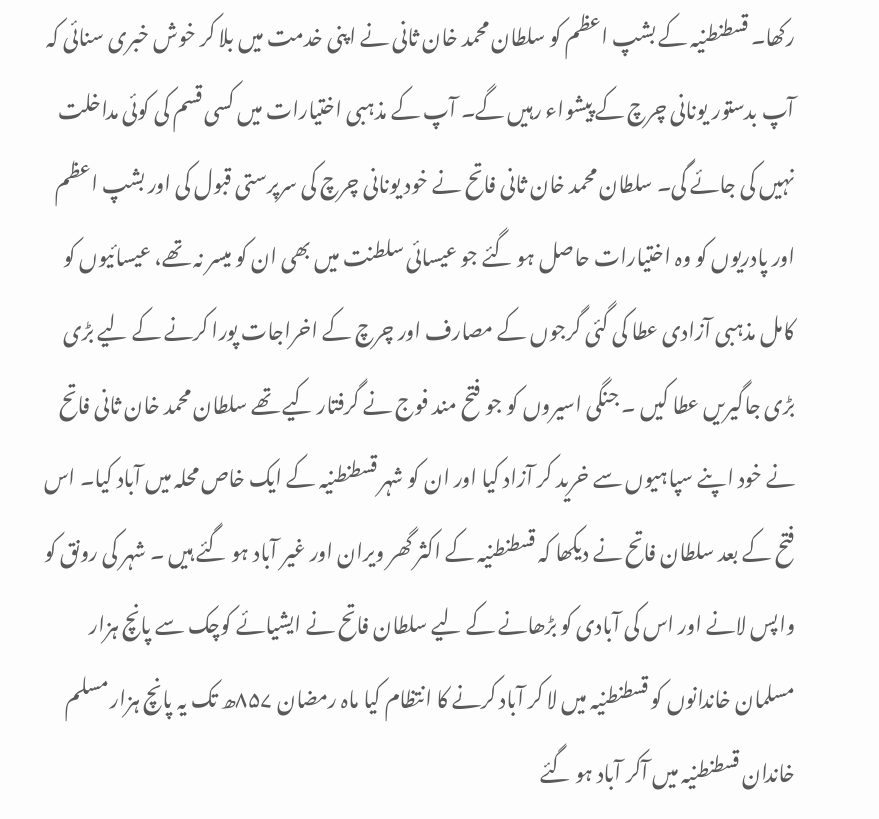رکھا۔ قسطنطنیہ کے بشپ اعظم کو سلطان محمد خان ثانی نے اپنی خدمت میں بلا کر خوش خبری سنائی کہ آپ بدستور یونانی چرچ کے پیشواء رہیں گے۔ آپ کے مذہبی اختیارات میں کسی قسم کی کوئی مداخلت نہیں کی جائے گی۔ سلطان محمد خان ثانی فاتح نے خود یونانی چرچ کی سرپرستی قبول کی اور بشپ اعظم اور پادریوں کو وہ اختیارات حاصل ہو گئے جو عیسائی سلطنت میں بھی ان کو میسر نہ تھے، عیسائیوں کو کامل مذہبی آزادی عطا کی گئی گرجوں کے مصارف اور چرچ کے اخراجات پورا کرنے کے لیے بڑی بڑی جاگیریں عطا کیں ۔ جنگی اسیروں کو جو فتح مند فوج نے گرفتار کیے تھے سلطان محمد خان ثانی فاتح نے خود اپنے سپاہیوں سے خرید کر آزاد کیا اور ان کو شہر قسطنطنیہ کے ایک خاص محلہ میں آباد کیا۔ اس فتح کے بعد سلطان فاتح نے دیکھا کہ قسطنطنیہ کے اکثر گھر ویران اور غیر آباد ہو گئے ہیں ۔ شہر کی رونق کو واپس لانے اور اس کی آبادی کو بڑھانے کے لیے سلطان فاتح نے ایشیائے کوچک سے پانچ ہزار مسلمان خاندانوں کو قسطنطنیہ میں لا کر آباد کرنے کا انتظام کیا ماہ رمضان ۸۵۷ھ تک یہ پانچ ہزار مسلم خاندان قسطنطنیہ میں آکر آباد ہو گئے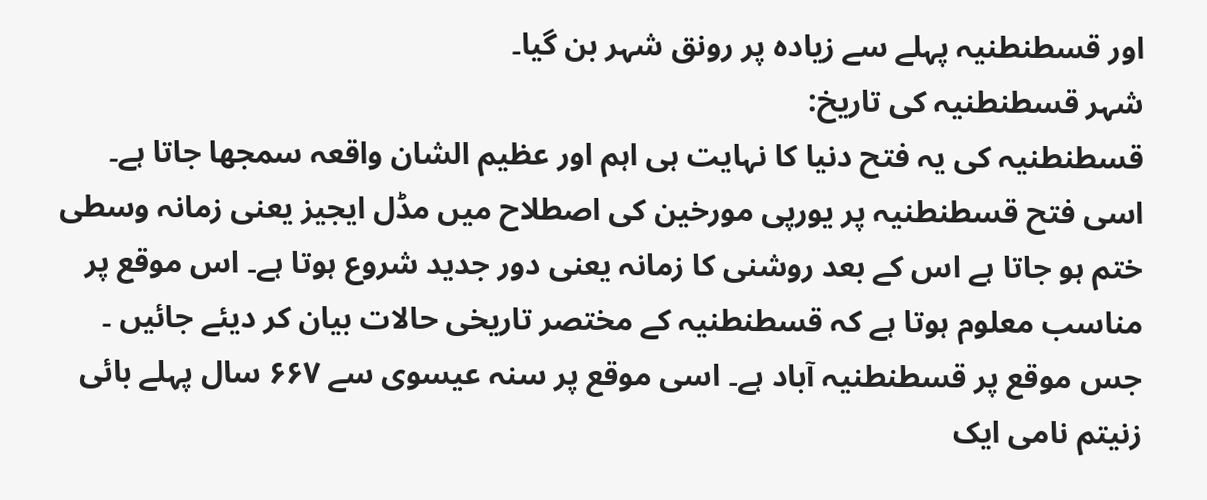اور قسطنطنیہ پہلے سے زیادہ پر رونق شہر بن گیا۔
شہر قسطنطنیہ کی تاریخ:
قسطنطنیہ کی یہ فتح دنیا کا نہایت ہی اہم اور عظیم الشان واقعہ سمجھا جاتا ہے۔ اسی فتح قسطنطنیہ پر یورپی مورخین کی اصطلاح میں مڈل ایجیز یعنی زمانہ وسطی ختم ہو جاتا ہے اس کے بعد روشنی کا زمانہ یعنی دور جدید شروع ہوتا ہے۔ اس موقع پر مناسب معلوم ہوتا ہے کہ قسطنطنیہ کے مختصر تاریخی حالات بیان کر دیئے جائیں ۔ جس موقع پر قسطنطنیہ آباد ہے۔ اسی موقع پر سنہ عیسوی سے ۶۶۷ سال پہلے بائی زنیتم نامی ایک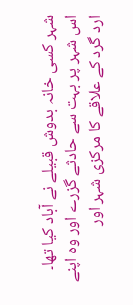شہر کسی خانہ بدوش قبیلے نے آباد کیا تھا۔ اس شہر پر بہت سے حادثے گزرے اور وہ اپنے ارد گرد کے علاقے کا مرکزی شہر اور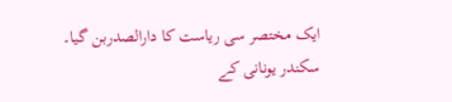ایک مختصر سی ریاست کا دارالصدربن گیا۔ سکندر یونانی کے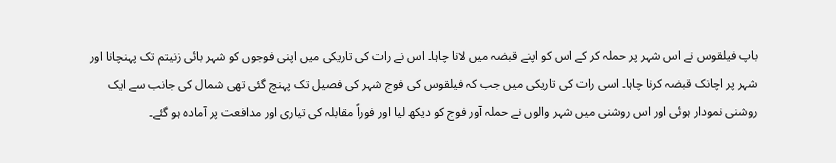باپ فیلقوس نے اس شہر پر حملہ کر کے اس کو اپنے قبضہ میں لانا چاہا۔ اس نے رات کی تاریکی میں اپنی فوجوں کو شہر بائی زنیتم تک پہنچانا اور شہر پر اچانک قبضہ کرنا چاہا۔ اسی رات کی تاریکی میں جب کہ فیلقوس کی فوج شہر کی فصیل تک پہنچ گئی تھی شمال کی جانب سے ایک روشنی نمودار ہوئی اور اس روشنی میں شہر والوں نے حملہ آور فوج کو دیکھ لیا اور فوراً مقابلہ کی تیاری اور مدافعت پر آمادہ ہو گئے۔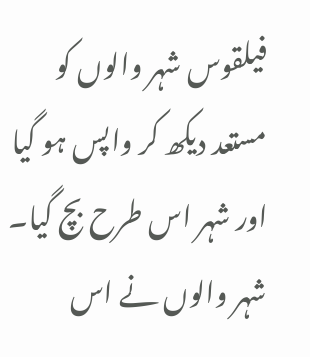فیلقوس شہر والوں کو مستعد دیکھ کر واپس ہو گیا اور شہر اس طرح بچ گیا۔ شہر والوں نے اس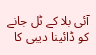آئی بلا کے ٹل جانے کو ڈائینا دیبی کا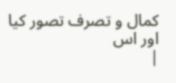کمال و تصرف تصور کیا اور اس
|